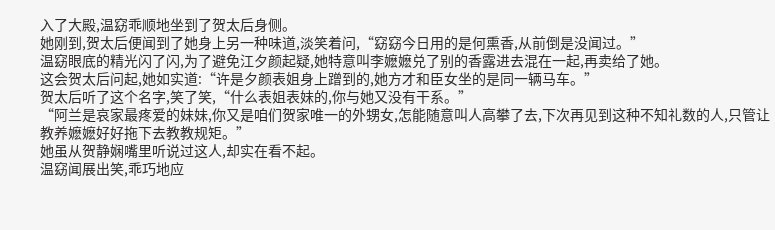入了大殿,温窈乖顺地坐到了贺太后身侧。
她刚到,贺太后便闻到了她身上另一种味道,淡笑着问,“窈窈今日用的是何熏香,从前倒是没闻过。”
温窈眼底的精光闪了闪,为了避免江夕颜起疑,她特意叫李嬷嬷兑了别的香露进去混在一起,再卖给了她。
这会贺太后问起,她如实道:“许是夕颜表姐身上蹭到的,她方才和臣女坐的是同一辆马车。”
贺太后听了这个名字,笑了笑,“什么表姐表妹的,你与她又没有干系。”
“阿兰是哀家最疼爱的妹妹,你又是咱们贺家唯一的外甥女,怎能随意叫人高攀了去,下次再见到这种不知礼数的人,只管让教养嬷嬷好好拖下去教教规矩。”
她虽从贺静娴嘴里听说过这人,却实在看不起。
温窈闻展出笑,乖巧地应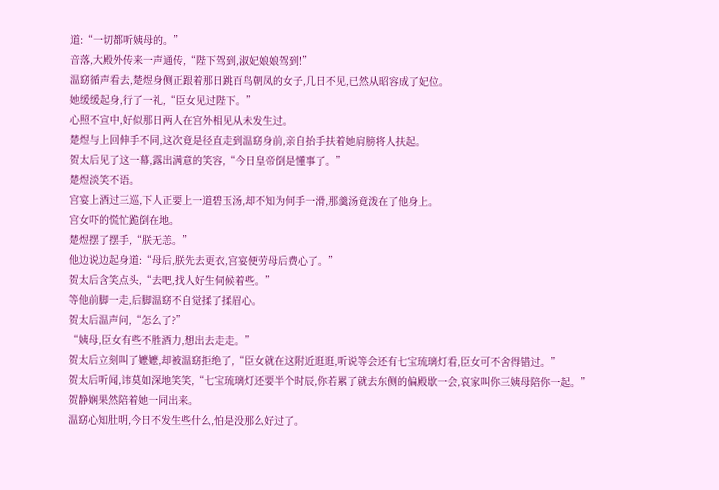道:“一切都听姨母的。”
音落,大殿外传来一声通传,“陛下驾到,淑妃娘娘驾到!”
温窈循声看去,楚煜身侧正跟着那日跳百鸟朝凤的女子,几日不见,已然从昭容成了妃位。
她缓缓起身,行了一礼,“臣女见过陛下。”
心照不宣中,好似那日两人在宫外相见从未发生过。
楚煜与上回伸手不同,这次竟是径直走到温窈身前,亲自抬手扶着她肩膀将人扶起。
贺太后见了这一幕,露出满意的笑容,“今日皇帝倒是懂事了。”
楚煜淡笑不语。
宫宴上酒过三巡,下人正要上一道碧玉汤,却不知为何手一滑,那羹汤竟泼在了他身上。
宫女吓的慌忙跪倒在地。
楚煜摆了摆手,“朕无恙。”
他边说边起身道:“母后,朕先去更衣,宫宴便劳母后费心了。”
贺太后含笑点头,“去吧,找人好生伺候着些。”
等他前脚一走,后脚温窈不自觉揉了揉眉心。
贺太后温声问,“怎么了?”
“姨母,臣女有些不胜酒力,想出去走走。”
贺太后立刻叫了嬷嬷,却被温窈拒绝了,“臣女就在这附近逛逛,听说等会还有七宝琉璃灯看,臣女可不舍得错过。”
贺太后听闻,讳莫如深地笑笑,“七宝琉璃灯还要半个时辰,你若累了就去东侧的偏殿歇一会,哀家叫你三姨母陪你一起。”
贺静娴果然陪着她一同出来。
温窈心知肚明,今日不发生些什么,怕是没那么好过了。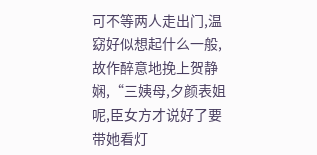可不等两人走出门,温窈好似想起什么一般,故作醉意地挽上贺静娴,“三姨母,夕颜表姐呢,臣女方才说好了要带她看灯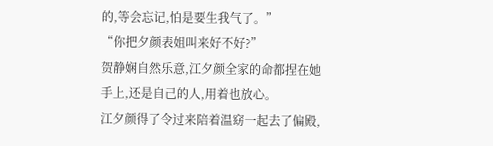的,等会忘记,怕是要生我气了。”
“你把夕颜表姐叫来好不好?”
贺静娴自然乐意,江夕颜全家的命都捏在她手上,还是自己的人,用着也放心。
江夕颜得了令过来陪着温窈一起去了偏殿,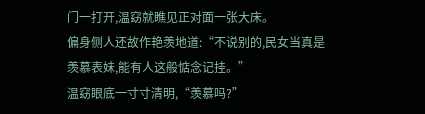门一打开,温窈就瞧见正对面一张大床。
偏身侧人还故作艳羡地道:“不说别的,民女当真是羡慕表妹,能有人这般惦念记挂。”
温窈眼底一寸寸清明,“羡慕吗?”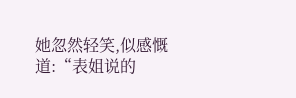她忽然轻笑,似感慨道:“表姐说的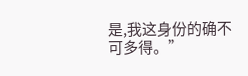是,我这身份的确不可多得。”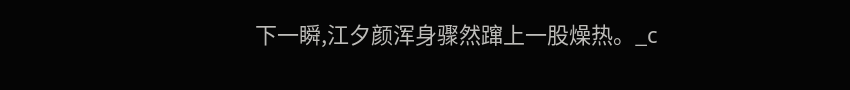下一瞬,江夕颜浑身骤然蹿上一股燥热。_c